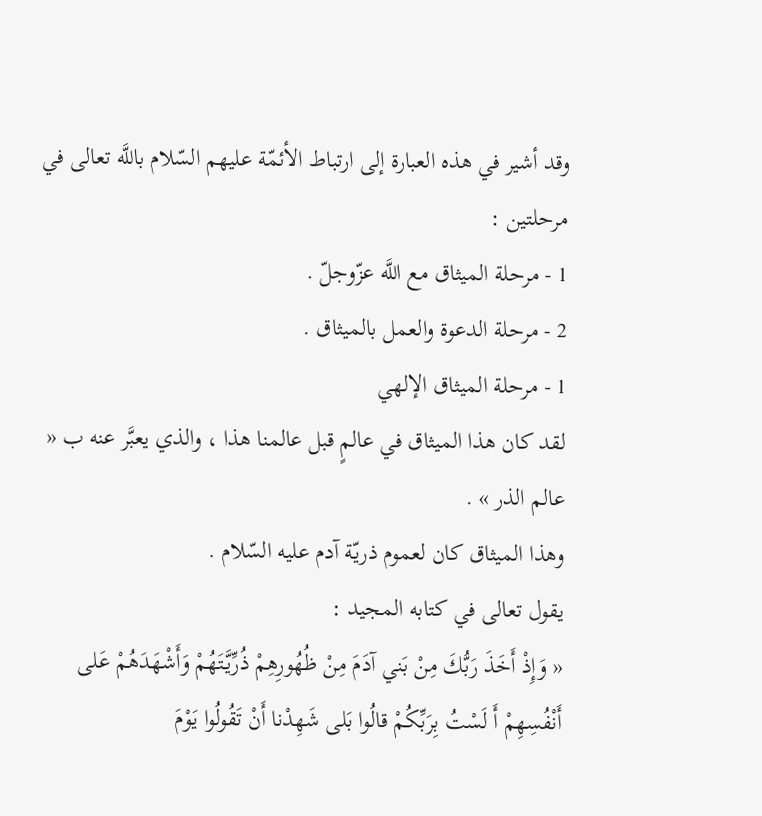وقد أشير في هذه العبارة إلى ارتباط الأئمّة عليهم السّلام باللَّه تعالى في مرحلتين :
1 - مرحلة الميثاق مع اللَّه عزّوجلّ .
2 - مرحلة الدعوة والعمل بالميثاق .
1 - مرحلة الميثاق الإلهي
لقد كان هذا الميثاق في عالمٍ قبل عالمنا هذا ، والذي يعبَّر عنه ب « عالم الذر » .
وهذا الميثاق كان لعموم ذريّة آدم عليه السّلام .
يقول تعالى في كتابه المجيد :
« وَإِذْ أَخَذَ رَبُّكَ مِنْ بَني آدَمَ مِنْ ظُهُورِهِمْ ذُرِّيَّتَهُمْ وَأَشْهَدَهُمْ عَلى أَنْفُسِهِمْ أَ لَسْتُ بِرَبِّكُمْ قالُوا بَلى شَهِدْنا أَنْ تَقُولُوا يَوْمَ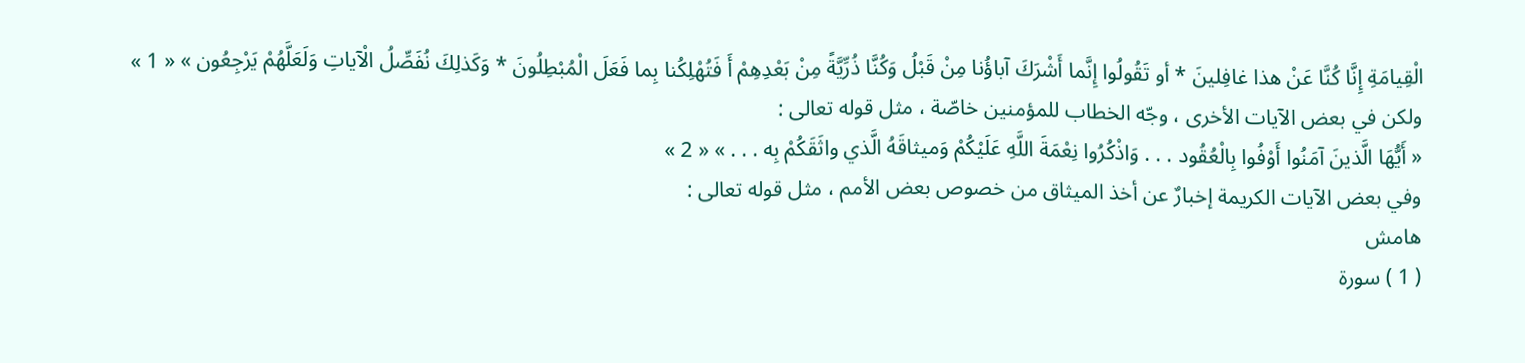الْقِيامَةِ إِنَّا كُنَّا عَنْ هذا غافِلينَ * أو تَقُولُوا إِنَّما أَشْرَكَ آباؤُنا مِنْ قَبْلُ وَكُنَّا ذُرِّيَّةً مِنْ بَعْدِهِمْ أَ فَتُهْلِكُنا بِما فَعَلَ الْمُبْطِلُونَ * وَكَذلِكَ نُفَصِّلُ الْآياتِ وَلَعَلَّهُمْ يَرْجِعُون » « 1 »
ولكن في بعض الآيات الأخرى ، وجّه الخطاب للمؤمنين خاصّة ، مثل قوله تعالى :
« أَيُّهَا الَّذينَ آمَنُوا أَوْفُوا بِالْعُقُود . . . وَاذْكُرُوا نِعْمَةَ اللَّهِ عَلَيْكُمْ وَميثاقَهُ الَّذي واثَقَكُمْ بِه . . . » « 2 »
وفي بعض الآيات الكريمة إخبارٌ عن أخذ الميثاق من خصوص بعض الأمم ، مثل قوله تعالى :
هامش
( 1 ) سورة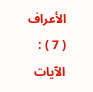الأعراف ( 7 ) : الآيات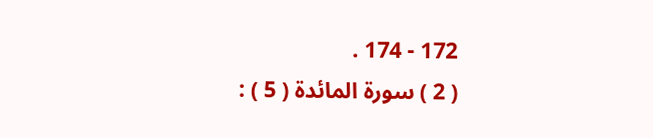172 - 174 .
( 2 ) سورة المائدة ( 5 ) :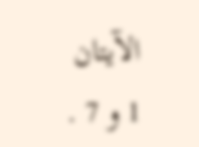الآيتان 1 و 7 .